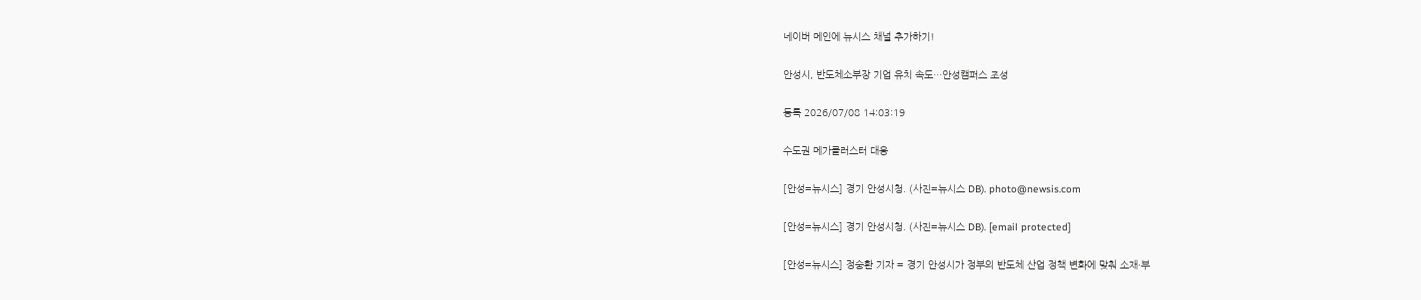네이버 메인에 뉴시스 채널 추가하기!

안성시, 반도체소부장 기업 유치 속도…안성캠퍼스 조성

등록 2026/07/08 14:03:19

수도권 메가클러스터 대응

[안성=뉴시스] 경기 안성시청. (사진=뉴시스 DB). photo@newsis.com

[안성=뉴시스] 경기 안성시청. (사진=뉴시스 DB). [email protected]

[안성=뉴시스] 정숭환 기자 = 경기 안성시가 정부의 반도체 산업 정책 변화에 맞춰 소재·부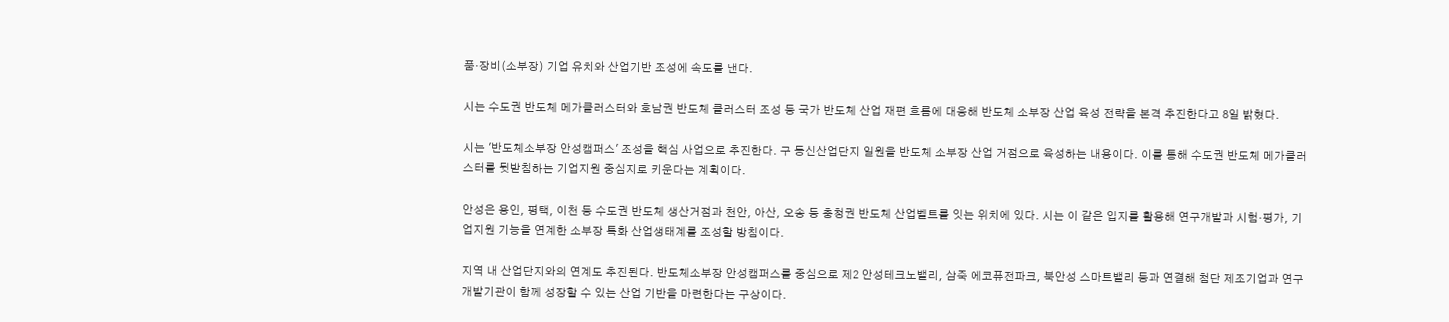품·장비(소부장) 기업 유치와 산업기반 조성에 속도를 낸다.

시는 수도권 반도체 메가클러스터와 호남권 반도체 클러스터 조성 등 국가 반도체 산업 재편 흐름에 대응해 반도체 소부장 산업 육성 전략을 본격 추진한다고 8일 밝혔다.

시는 '반도체소부장 안성캠퍼스' 조성을 핵심 사업으로 추진한다. 구 동신산업단지 일원을 반도체 소부장 산업 거점으로 육성하는 내용이다. 이를 통해 수도권 반도체 메가클러스터를 뒷받침하는 기업지원 중심지로 키운다는 계획이다.

안성은 용인, 평택, 이천 등 수도권 반도체 생산거점과 천안, 아산, 오송 등 충청권 반도체 산업벨트를 잇는 위치에 있다. 시는 이 같은 입지를 활용해 연구개발과 시험·평가, 기업지원 기능을 연계한 소부장 특화 산업생태계를 조성할 방침이다.

지역 내 산업단지와의 연계도 추진된다. 반도체소부장 안성캠퍼스를 중심으로 제2 안성테크노밸리, 삼죽 에코퓨전파크, 북안성 스마트밸리 등과 연결해 첨단 제조기업과 연구개발기관이 함께 성장할 수 있는 산업 기반을 마련한다는 구상이다.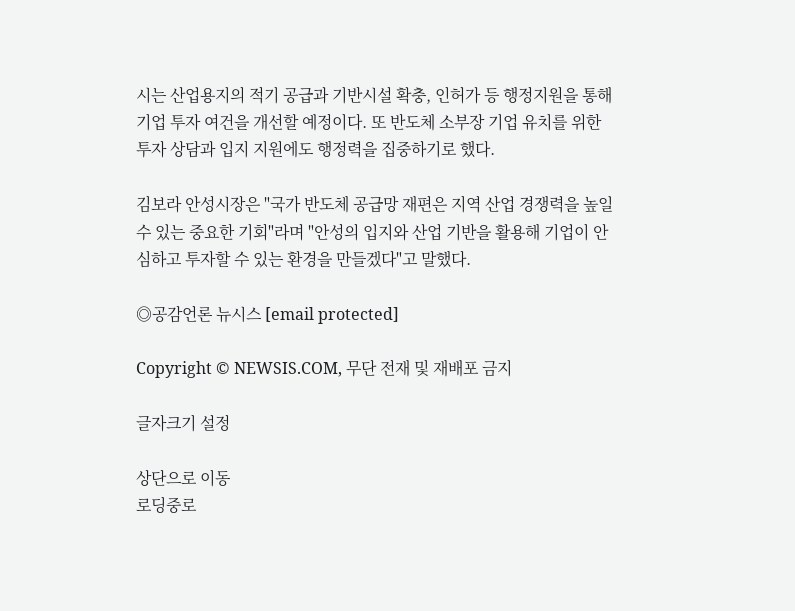시는 산업용지의 적기 공급과 기반시설 확충, 인허가 등 행정지원을 통해 기업 투자 여건을 개선할 예정이다. 또 반도체 소부장 기업 유치를 위한 투자 상담과 입지 지원에도 행정력을 집중하기로 했다.

김보라 안성시장은 "국가 반도체 공급망 재편은 지역 산업 경쟁력을 높일 수 있는 중요한 기회"라며 "안성의 입지와 산업 기반을 활용해 기업이 안심하고 투자할 수 있는 환경을 만들겠다"고 말했다.

◎공감언론 뉴시스 [email protected]

Copyright © NEWSIS.COM, 무단 전재 및 재배포 금지

글자크기 설정

상단으로 이동
로딩중로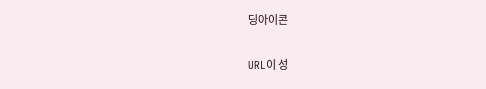딩아이콘

URL이 성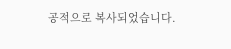공적으로 복사되었습니다.